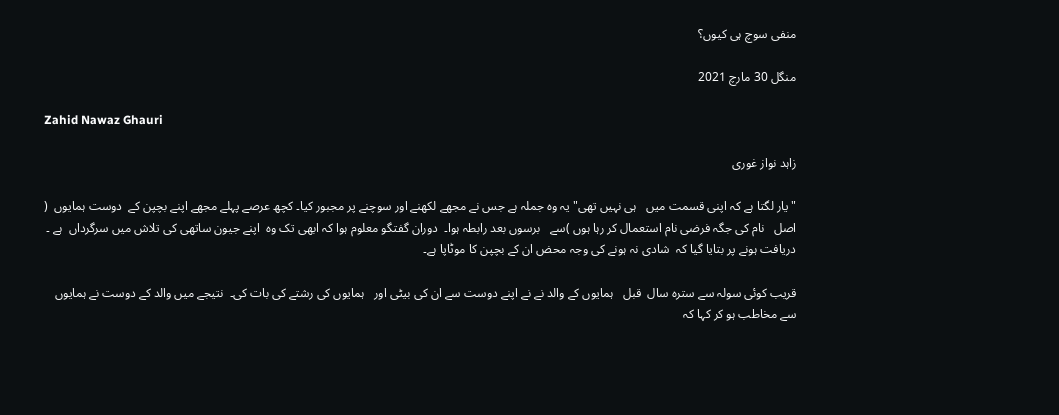منفی سوچ ہی کیوں؟

منگل 30 مارچ 2021

Zahid Nawaz Ghauri

زاہد نواز غوری

" یار لگتا ہے کہ اپنی قسمت میں   ہی نہیں تھی" یہ وہ جملہ ہے جس نے مجھے لکھنے اور سوچنے پر مجبور کیا۔ کچھ عرصے پہلے مجھے اپنے بچپن کے  دوست ہمایوں  ( اصل   نام کی جگہ فرضی نام استعمال کر رہا ہوں )سے   برسوں بعد رابطہ ہوا۔  دوران گفتگو معلوم ہوا کہ ابھی تک وہ  اپنے جیون ساتھی کی تلاش میں سرگرداں  ہے ۔  دریافت ہونے پر بتایا گیا کہ  شادی نہ ہونے کی وجہ محض ان کے بچپن کا موٹاپا ہے۔

قریب کوئی سولہ سے سترہ سال  قبل   ہمایوں کے والد نے نے اپنے دوست سے ان کی بیٹی اور   ہمایوں کی رشتے کی بات کی۔  نتیجے میں والد کے دوست نے ہمایوں سے مخاطب ہو کر کہا کہ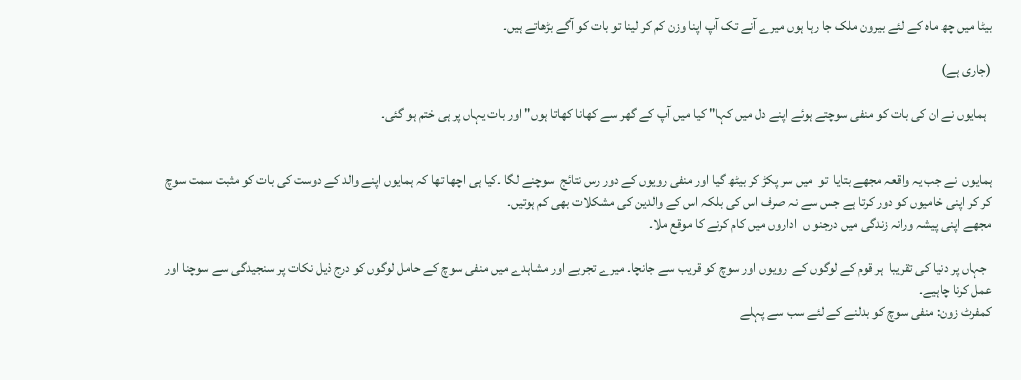بیٹا میں چھ ماہ کے لئے بیرون ملک جا رہا ہوں میرے آنے تک آپ اپنا وزن کم کر لینا تو بات کو آگے بڑھاتے ہیں۔

(جاری ہے)

  ہمایوں نے ان کی بات کو منفی سوچتے ہوئے اپنے دل میں کہا" کیا میں آپ کے گھر سے کھانا کھاتا ہوں" اور بات یہاں پر ہی ختم ہو گئی۔


ہمایوں  نے جب یہ واقعہ مجھے بتایا  تو  میں سر پکڑ کر بیٹھ گیا اور منفی رویوں کے دور رس نتائج  سوچنے لگا ۔کیا ہی اچھا تھا کہ ہمایوں اپنے والد کے دوست کی بات کو مثبت سمت سوچ کر کر اپنی خامیوں کو دور کرتا ہے جس سے نہ صرف اس کی بلکہ اس کے والدین کی مشکلات بھی کم ہوتیں۔
مجھے اپنی پیشہ ورانہ زندگی میں درجنو ں  اداروں میں کام کرنے کا موقع ملا۔

  جہاں پر دنیا کی تقریبا  ہر قوم کے لوگوں کے  رویوں اور سوچ کو قریب سے جانچا۔ میرے تجربے اور مشاہدے میں منفی سوچ کے حامل لوگوں کو درج ذیل نکات پر سنجیدگی سے سوچنا اور عمل کرنا چاہیے۔
کمفرٹ زون: منفی سوچ کو بدلنے کے لئے سب سے پہلے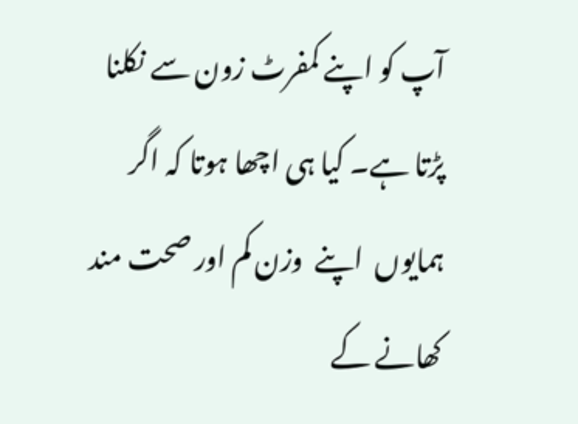آپ کو اپنے کمفرٹ زون سے نکلنا   پڑتا ہے۔ کیا ہی اچھا ہوتا کہ اگر ہمایوں  اپنے  وزن کم اور صحت مند کھانے کے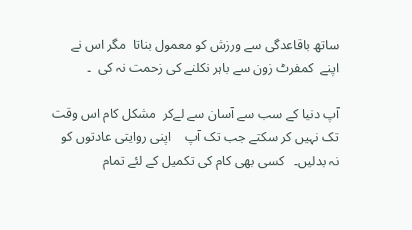ساتھ باقاعدگی سے ورزش کو معمول بناتا  مگر اس نے اپنے  کمفرٹ زون سے باہر نکلنے کی زحمت نہ کی  ۔

آپ دنیا کے سب سے آسان سے لےکر  مشکل کام اس وقت تک نہیں کر سکتے جب تک آپ    اپنی روایتی عادتوں کو نہ بدلیں۔   کسی بھی کام کی تکمیل کے لئے تمام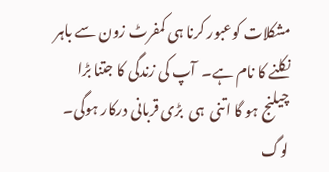مشکلات کوعبور کرنا ہی کمفرٹ زون سے باہر نکلنے کا نام ہے۔  آپ کی زندگی کا جتنا بڑا    چیلنج ہو گا اتنی  ہی  بڑی قربانی درکار ہوگی۔
لوگ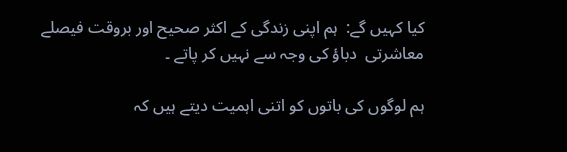کیا کہیں گے:  ہم اپنی زندگی کے اکثر صحیح اور بروقت فیصلے  معاشرتی  دباؤ کی وجہ سے نہیں کر پاتے ۔

ہم لوگوں کی باتوں کو اتنی اہمیت دیتے ہیں کہ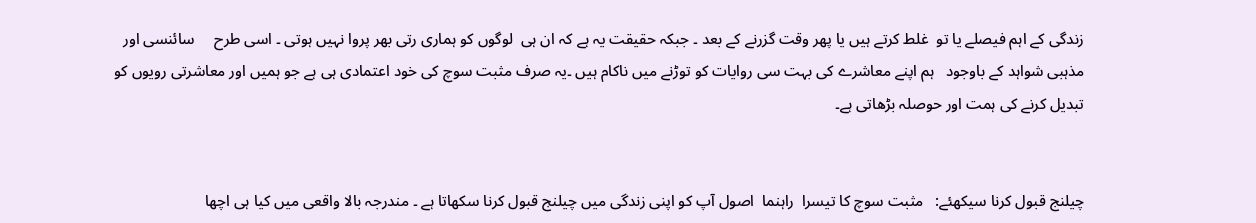زندگی کے اہم فیصلے یا تو  غلط کرتے ہیں یا پھر وقت گزرنے کے بعد ۔ جبکہ حقیقت یہ ہے کہ ان ہی  لوگوں کو ہماری رتی بھر پروا نہیں ہوتی ۔ اسی طرح     سائنسی اور مذہبی شواہد کے باوجود   ہم اپنے معاشرے کی بہت سی روایات کو توڑنے میں ناکام ہیں ۔یہ صرف مثبت سوچ کی خود اعتمادی ہی ہے جو ہمیں اور معاشرتی رویوں کو تبدیل کرنے کی ہمت اور حوصلہ بڑھاتی ہے۔


چیلنج قبول کرنا سیکھئے:   مثبت سوچ کا تیسرا  راہنما  اصول آپ کو اپنی زندگی میں چیلنج قبول کرنا سکھاتا ہے ۔ مندرجہ بالا واقعی میں کیا ہی اچھا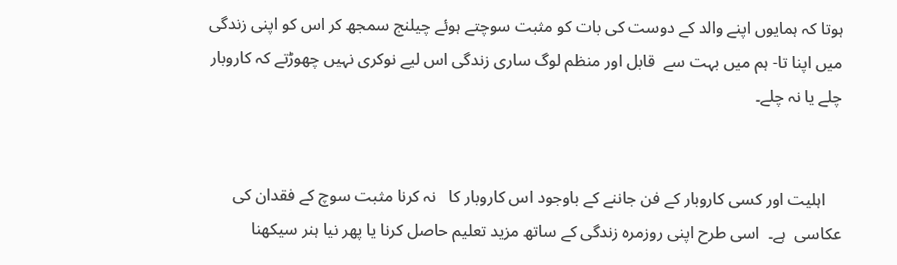ہوتا کہ ہمایوں اپنے والد کے دوست کی بات کو مثبت سوچتے ہوئے چیلنج سمجھ کر اس کو اپنی زندگی میں اپنا تا- ہم میں بہت سے  قابل اور منظم لوگ ساری زندگی اس لیے نوکری نہیں چھوڑتے کہ کاروبار چلے یا نہ چلے۔


    اہلیت اور کسی کاروبار کے فن جاننے کے باوجود اس کاروبار کا   نہ کرنا مثبت سوچ کے فقدان کی عکاسی  ہے۔  اسی طرح اپنی روزمرہ زندگی کے ساتھ مزید تعلیم حاصل کرنا یا پھر نیا ہنر سیکھنا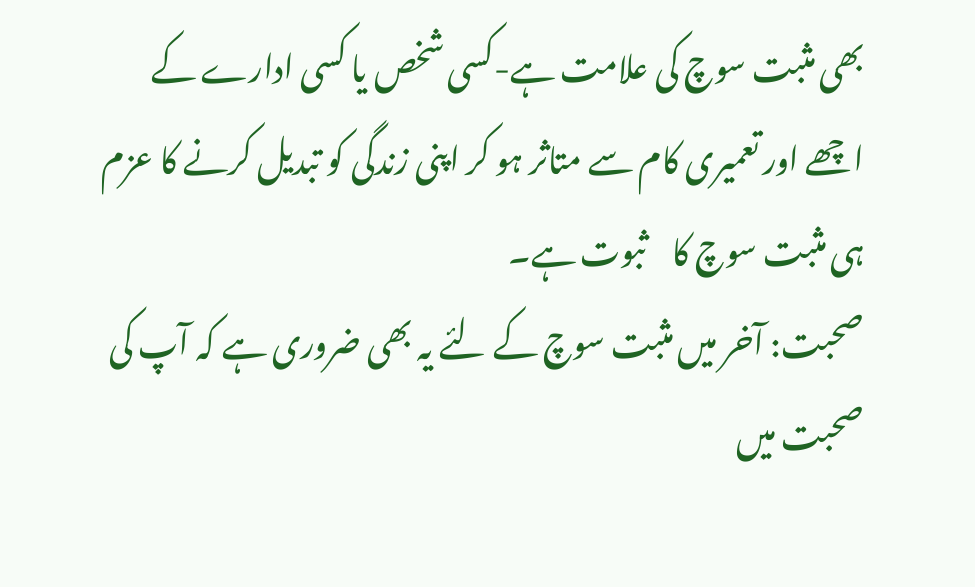بھی مثبت سوچ کی علامت ہے-کسی شخص یا کسی ادارے کے اچھے اور تعمیری کام سے متاثر ہو کر اپنی زندگی کو تبدیل کرنے کا عزم ہی مثبت سوچ کا    ثبوت ہے۔
صحبت: آخر میں مثبت سوچ کے لئے یہ بھی ضروری ہے کہ آپ کی صحبت میں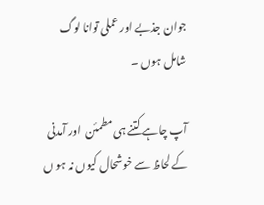جوان جذبے اور عملی توانا لوگ شامل ہوں ۔

آپ چاہے کتنے ہی مطمئن  اور آمدنی کے لحاظ سے خوشحال کیوں نہ ہو ں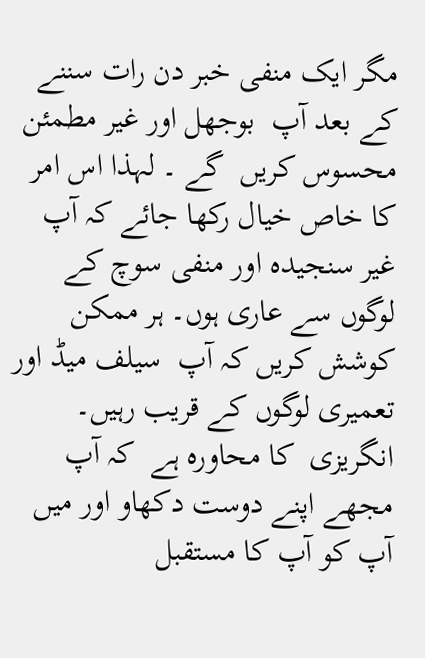مگر ایک منفی خبر دن رات سننے کے بعد آپ  بوجھل اور غیر مطمئن محسوس کریں  گے ۔ لہذا اس امر  کا خاص خیال رکھا جائے کہ آپ غیر سنجیدہ اور منفی سوچ کے لوگوں سے عاری ہوں۔ ہر ممکن کوشش کریں کہ آپ  سیلف میڈ اور تعمیری لوگوں کے قریب رہیں۔ انگریزی  کا محاورہ ہے  کہ آپ مجھے اپنے دوست دکھاو اور میں آپ کو آپ کا مستقبل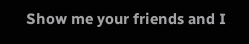Show me your friends and I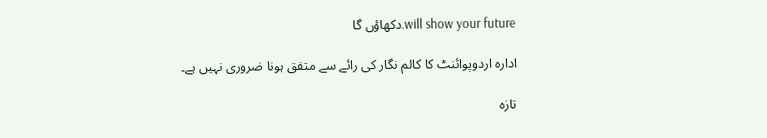will show your future.دکھاؤں گا

ادارہ اردوپوائنٹ کا کالم نگار کی رائے سے متفق ہونا ضروری نہیں ہے۔

تازہ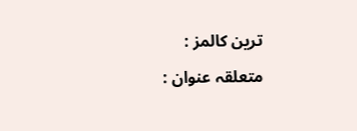ترین کالمز :

متعلقہ عنوان :